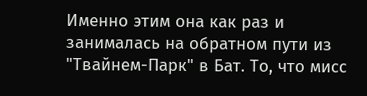Именно этим она как раз и занималась на обратном пути из "Твайнем-Парк" в Бат. То, что мисс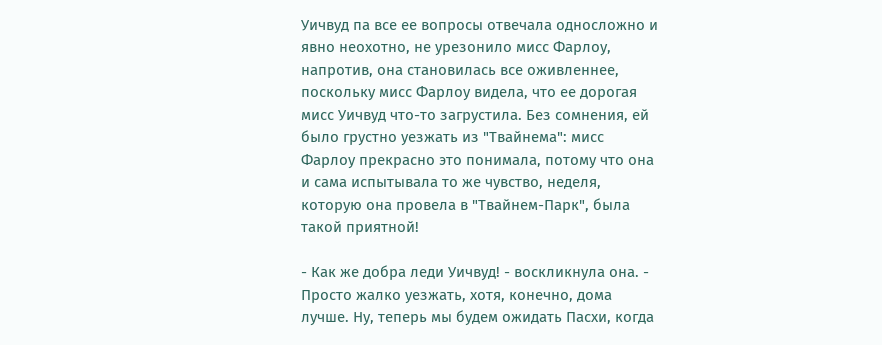Уичвуд па все ее вопросы отвечала односложно и явно неохотно, не урезонило мисс Фарлоу, напротив, она становилась все оживленнее, поскольку мисс Фарлоу видела, что ее дорогая мисс Уичвуд что-то загрустила. Без сомнения, ей было грустно уезжать из "Твайнема": мисс Фарлоу прекрасно это понимала, потому что она и сама испытывала то же чувство, неделя, которую она провела в "Твайнем-Парк", была такой приятной!

- Как же добра леди Уичвуд! - воскликнула она. - Просто жалко уезжать, хотя, конечно, дома лучше. Ну, теперь мы будем ожидать Пасхи, когда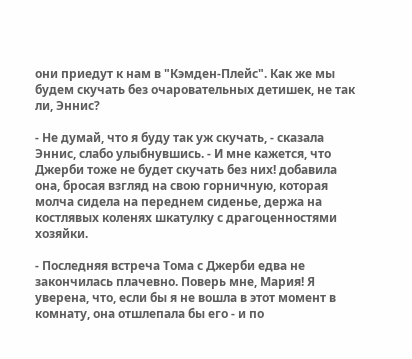они приедут к нам в "Кэмден-Плейс". Как же мы будем скучать без очаровательных детишек, не так ли, Эннис?

- Не думай, что я буду так уж скучать, - сказала Эннис, слабо улыбнувшись. - И мне кажется, что Джерби тоже не будет скучать без них! добавила она, бросая взгляд на свою горничную, которая молча сидела на переднем сиденье, держа на костлявых коленях шкатулку с драгоценностями хозяйки.

- Последняя встреча Тома с Джерби едва не закончилась плачевно. Поверь мне, Мария! Я уверена, что, если бы я не вошла в этот момент в комнату, она отшлепала бы его - и по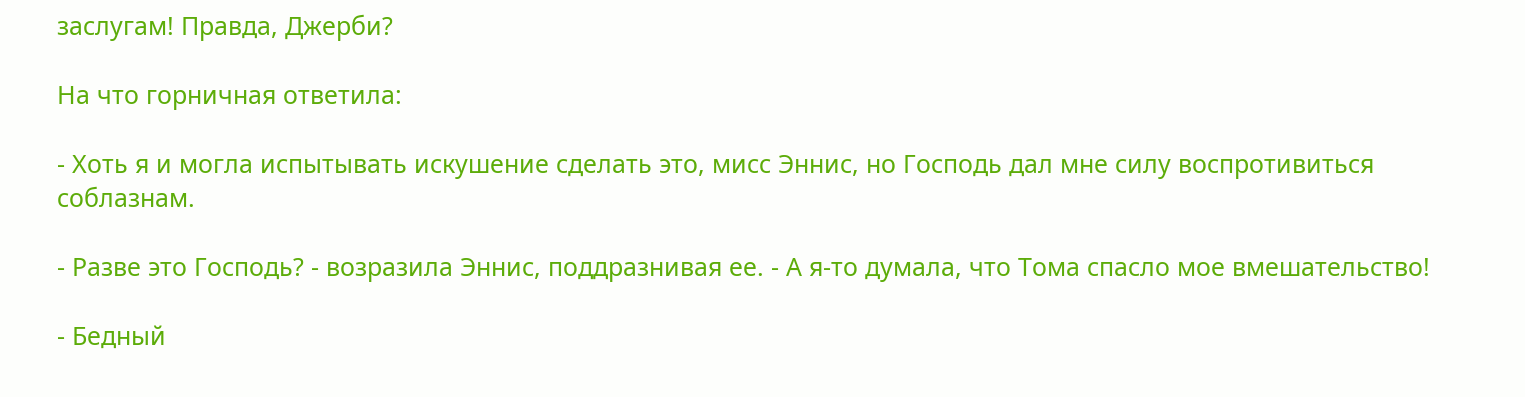заслугам! Правда, Джерби?

На что горничная ответила:

- Хоть я и могла испытывать искушение сделать это, мисс Эннис, но Господь дал мне силу воспротивиться соблазнам.

- Разве это Господь? - возразила Эннис, поддразнивая ее. - А я-то думала, что Тома спасло мое вмешательство!

- Бедный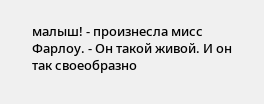малыш! - произнесла мисс Фарлоу. - Он такой живой. И он так своеобразно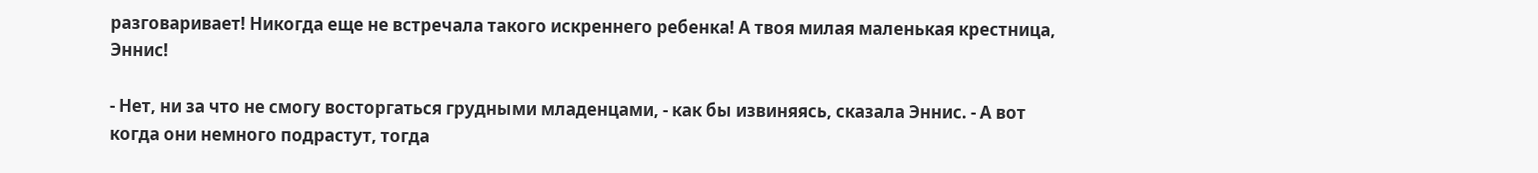разговаривает! Никогда еще не встречала такого искреннего ребенка! А твоя милая маленькая крестница, Эннис!

- Нет, ни за что не смогу восторгаться грудными младенцами, - как бы извиняясь, сказала Эннис. - А вот когда они немного подрастут, тогда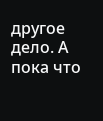другое дело. А пока что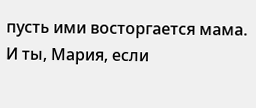пусть ими восторгается мама. И ты, Мария, если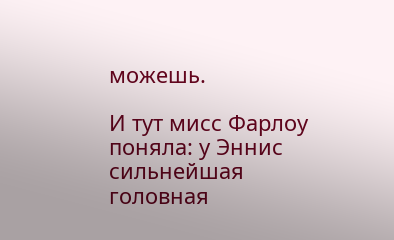можешь.

И тут мисс Фарлоу поняла: у Эннис сильнейшая головная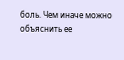боль. Чем иначе можно объяснить ее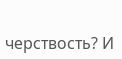черствость? И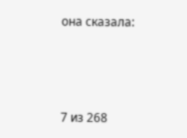она сказала:



7 из 268